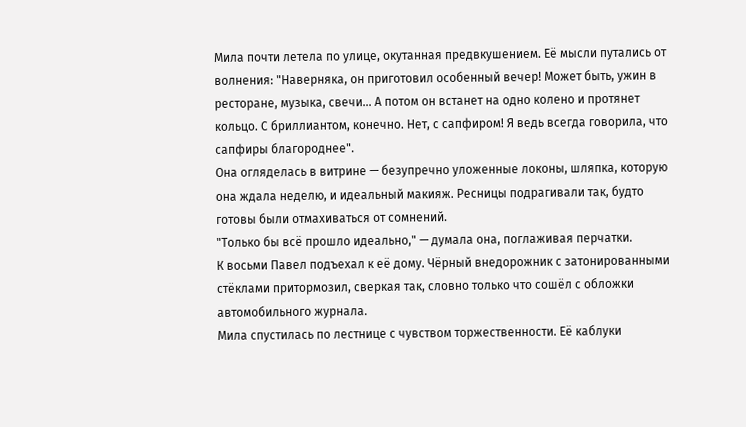Мила почти летела по улице, окутанная предвкушением. Её мысли путались от волнения: "Наверняка, он приготовил особенный вечер! Может быть, ужин в ресторане, музыка, свечи… А потом он встанет на одно колено и протянет кольцо. С бриллиантом, конечно. Нет, с сапфиром! Я ведь всегда говорила, что сапфиры благороднее".
Она огляделась в витрине — безупречно уложенные локоны, шляпка, которую она ждала неделю, и идеальный макияж. Ресницы подрагивали так, будто готовы были отмахиваться от сомнений.
"Только бы всё прошло идеально," — думала она, поглаживая перчатки.
К восьми Павел подъехал к её дому. Чёрный внедорожник с затонированными стёклами притормозил, сверкая так, словно только что сошёл с обложки автомобильного журнала.
Мила спустилась по лестнице с чувством торжественности. Её каблуки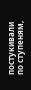постукивали по ступеням,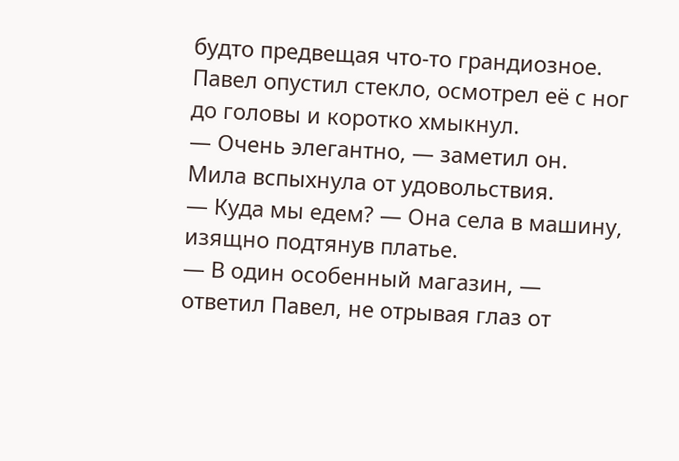будто предвещая что-то грандиозное. Павел опустил стекло, осмотрел её с ног до головы и коротко хмыкнул.
— Очень элегантно, — заметил он.
Мила вспыхнула от удовольствия.
— Куда мы едем? — Она села в машину, изящно подтянув платье.
— В один особенный магазин, — ответил Павел, не отрывая глаз от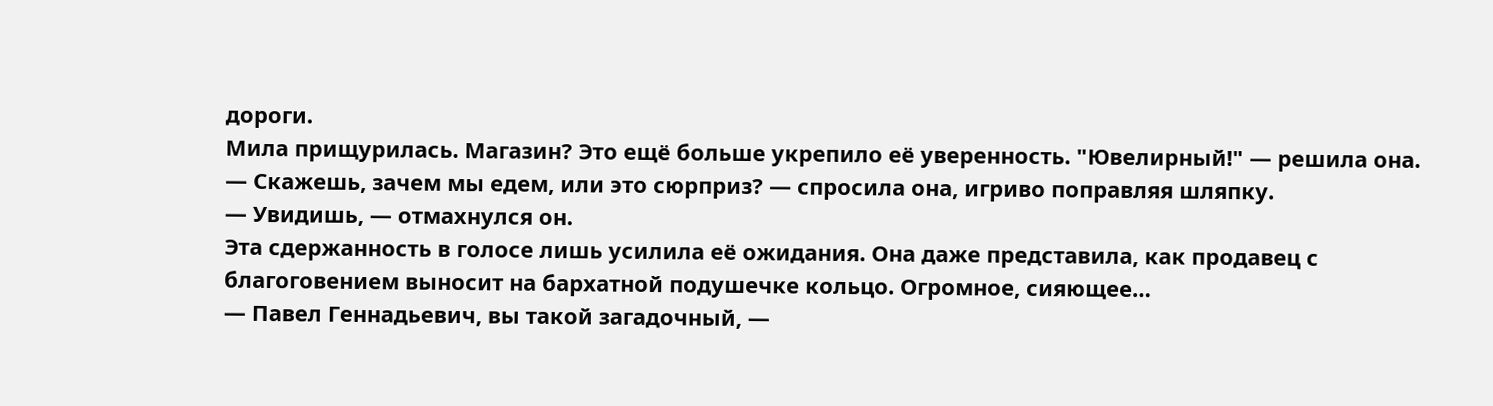дороги.
Мила прищурилась. Магазин? Это ещё больше укрепило её уверенность. "Ювелирный!" — решила она.
— Скажешь, зачем мы едем, или это сюрприз? — спросила она, игриво поправляя шляпку.
— Увидишь, — отмахнулся он.
Эта сдержанность в голосе лишь усилила её ожидания. Она даже представила, как продавец с благоговением выносит на бархатной подушечке кольцо. Огромное, сияющее…
— Павел Геннадьевич, вы такой загадочный, —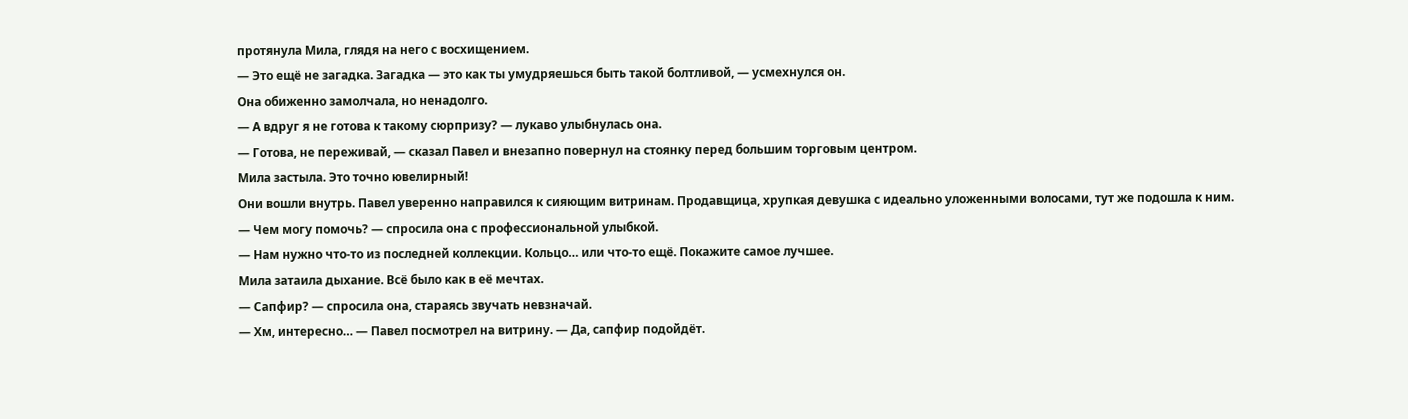протянула Мила, глядя на него с восхищением.
— Это ещё не загадка. Загадка — это как ты умудряешься быть такой болтливой, — усмехнулся он.
Она обиженно замолчала, но ненадолго.
— А вдруг я не готова к такому сюрпризу? — лукаво улыбнулась она.
— Готова, не переживай, — сказал Павел и внезапно повернул на стоянку перед большим торговым центром.
Мила застыла. Это точно ювелирный!
Они вошли внутрь. Павел уверенно направился к сияющим витринам. Продавщица, хрупкая девушка с идеально уложенными волосами, тут же подошла к ним.
— Чем могу помочь? — спросила она с профессиональной улыбкой.
— Нам нужно что-то из последней коллекции. Кольцо… или что-то ещё. Покажите самое лучшее.
Мила затаила дыхание. Всё было как в её мечтах.
— Сапфир? — спросила она, стараясь звучать невзначай.
— Хм, интересно… — Павел посмотрел на витрину. — Да, сапфир подойдёт.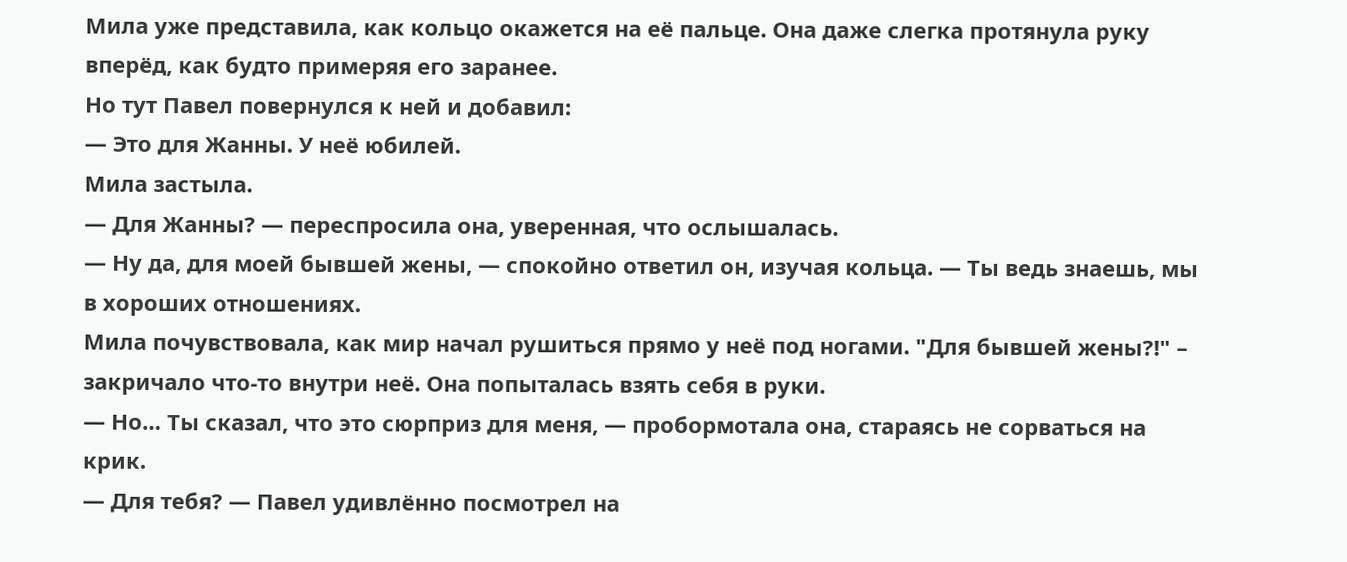Мила уже представила, как кольцо окажется на её пальце. Она даже слегка протянула руку вперёд, как будто примеряя его заранее.
Но тут Павел повернулся к ней и добавил:
— Это для Жанны. У неё юбилей.
Мила застыла.
— Для Жанны? — переспросила она, уверенная, что ослышалась.
— Ну да, для моей бывшей жены, — спокойно ответил он, изучая кольца. — Ты ведь знаешь, мы в хороших отношениях.
Мила почувствовала, как мир начал рушиться прямо у неё под ногами. "Для бывшей жены?!" – закричало что-то внутри неё. Она попыталась взять себя в руки.
— Но… Ты сказал, что это сюрприз для меня, — пробормотала она, стараясь не сорваться на крик.
— Для тебя? — Павел удивлённо посмотрел на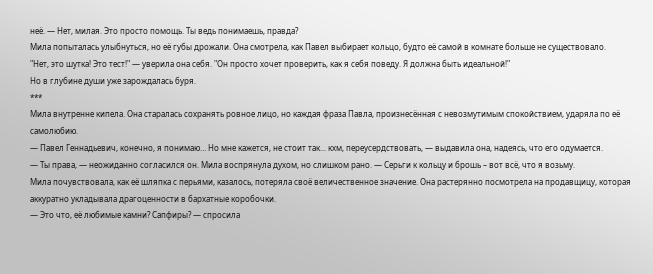неё. — Нет, милая. Это просто помощь. Ты ведь понимаешь, правда?
Мила попыталась улыбнуться, но её губы дрожали. Она смотрела, как Павел выбирает кольцо, будто её самой в комнате больше не существовало.
"Нет, это шутка! Это тест!" — уверила она себя. "Он просто хочет проверить, как я себя поведу. Я должна быть идеальной!"
Но в глубине души уже зарождалась буря.
***
Мила внутренне кипела. Она старалась сохранять ровное лицо, но каждая фраза Павла, произнесённая с невозмутимым спокойствием, ударяла по её самолюбию.
— Павел Геннадьевич, конечно, я понимаю… Но мне кажется, не стоит так... кхм, переусердствовать, — выдавила она, надеясь, что его одумается.
— Ты права, — неожиданно согласился он. Мила воспрянула духом, но слишком рано. — Серьги к кольцу и брошь – вот всё, что я возьму.
Мила почувствовала, как её шляпка с перьями, казалось, потеряла своё величественное значение. Она растерянно посмотрела на продавщицу, которая аккуратно укладывала драгоценности в бархатные коробочки.
— Это что, её любимые камни? Сапфиры? — спросила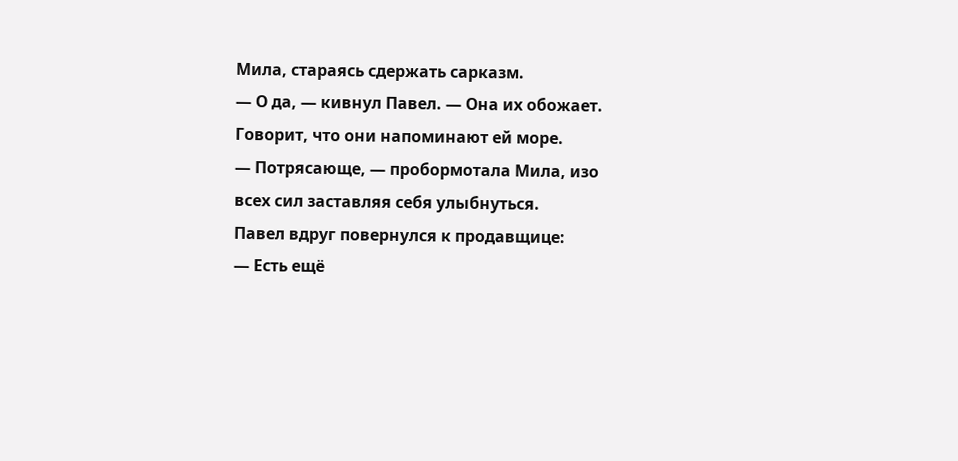Мила, стараясь сдержать сарказм.
— О да, — кивнул Павел. — Она их обожает. Говорит, что они напоминают ей море.
— Потрясающе, — пробормотала Мила, изо всех сил заставляя себя улыбнуться.
Павел вдруг повернулся к продавщице:
— Есть ещё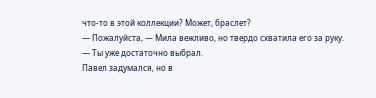что-то в этой коллекции? Может, браслет?
— Пожалуйста, — Мила вежливо, но твердо схватила его за руку. — Ты уже достаточно выбрал.
Павел задумался, но в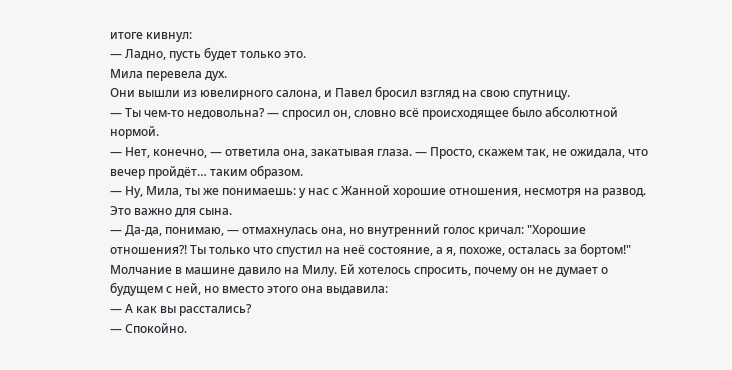итоге кивнул:
— Ладно, пусть будет только это.
Мила перевела дух.
Они вышли из ювелирного салона, и Павел бросил взгляд на свою спутницу.
— Ты чем-то недовольна? — спросил он, словно всё происходящее было абсолютной нормой.
— Нет, конечно, — ответила она, закатывая глаза. — Просто, скажем так, не ожидала, что вечер пройдёт… таким образом.
— Ну, Мила, ты же понимаешь: у нас с Жанной хорошие отношения, несмотря на развод. Это важно для сына.
— Да-да, понимаю, — отмахнулась она, но внутренний голос кричал: "Хорошие отношения?! Ты только что спустил на неё состояние, а я, похоже, осталась за бортом!"
Молчание в машине давило на Милу. Ей хотелось спросить, почему он не думает о будущем с ней, но вместо этого она выдавила:
— А как вы расстались?
— Спокойно.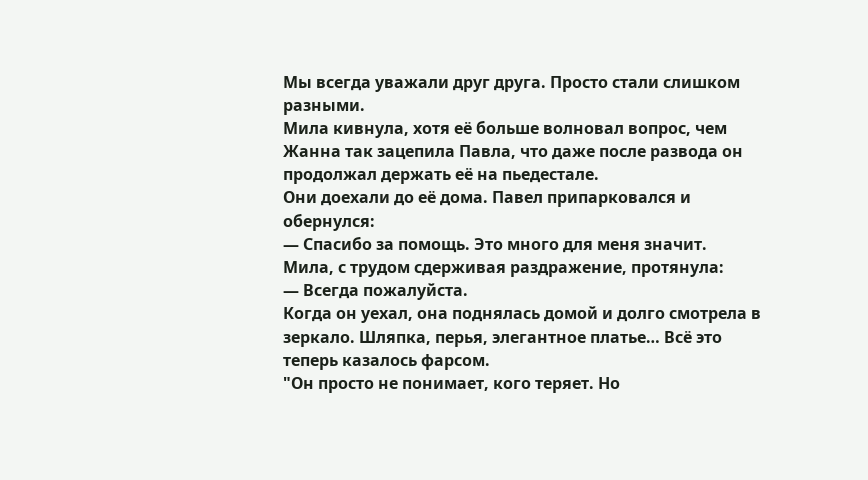Мы всегда уважали друг друга. Просто стали слишком разными.
Мила кивнула, хотя её больше волновал вопрос, чем Жанна так зацепила Павла, что даже после развода он продолжал держать её на пьедестале.
Они доехали до её дома. Павел припарковался и обернулся:
— Спасибо за помощь. Это много для меня значит.
Мила, с трудом сдерживая раздражение, протянула:
— Всегда пожалуйста.
Когда он уехал, она поднялась домой и долго смотрела в зеркало. Шляпка, перья, элегантное платье… Всё это теперь казалось фарсом.
"Он просто не понимает, кого теряет. Но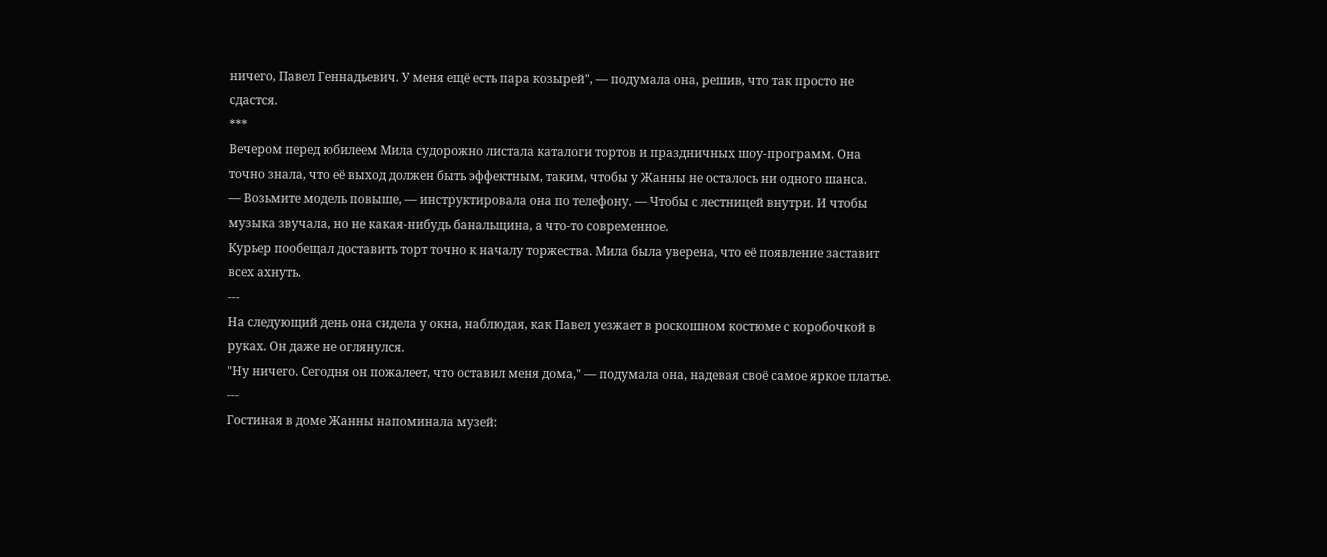ничего, Павел Геннадьевич. У меня ещё есть пара козырей", — подумала она, решив, что так просто не сдастся.
***
Вечером перед юбилеем Мила судорожно листала каталоги тортов и праздничных шоу-программ. Она точно знала, что её выход должен быть эффектным, таким, чтобы у Жанны не осталось ни одного шанса.
— Возьмите модель повыше, — инструктировала она по телефону. — Чтобы с лестницей внутри. И чтобы музыка звучала, но не какая-нибудь банальщина, а что-то современное.
Курьер пообещал доставить торт точно к началу торжества. Мила была уверена, что её появление заставит всех ахнуть.
---
На следующий день она сидела у окна, наблюдая, как Павел уезжает в роскошном костюме с коробочкой в руках. Он даже не оглянулся.
"Ну ничего. Сегодня он пожалеет, что оставил меня дома," — подумала она, надевая своё самое яркое платье.
---
Гостиная в доме Жанны напоминала музей: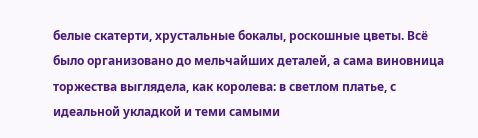белые скатерти, хрустальные бокалы, роскошные цветы. Всё было организовано до мельчайших деталей, а сама виновница торжества выглядела, как королева: в светлом платье, с идеальной укладкой и теми самыми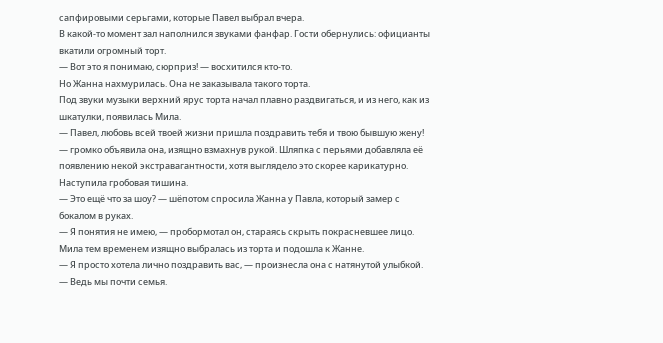сапфировыми серьгами, которые Павел выбрал вчера.
В какой-то момент зал наполнился звуками фанфар. Гости обернулись: официанты вкатили огромный торт.
— Вот это я понимаю, сюрприз! — восхитился кто-то.
Но Жанна нахмурилась. Она не заказывала такого торта.
Под звуки музыки верхний ярус торта начал плавно раздвигаться, и из него, как из шкатулки, появилась Мила.
— Павел, любовь всей твоей жизни пришла поздравить тебя и твою бывшую жену! — громко объявила она, изящно взмахнув рукой. Шляпка с перьями добавляла её появлению некой экстравагантности, хотя выглядело это скорее карикатурно.
Наступила гробовая тишина.
— Это ещё что за шоу? — шёпотом спросила Жанна у Павла, который замер с бокалом в руках.
— Я понятия не имею, — пробормотал он, стараясь скрыть покрасневшее лицо.
Мила тем временем изящно выбралась из торта и подошла к Жанне.
— Я просто хотела лично поздравить вас, — произнесла она с натянутой улыбкой. — Ведь мы почти семья.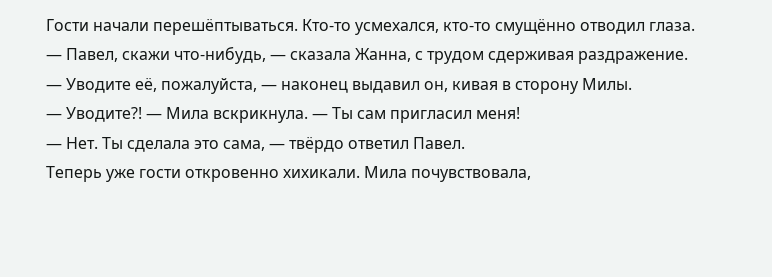Гости начали перешёптываться. Кто-то усмехался, кто-то смущённо отводил глаза.
— Павел, скажи что-нибудь, — сказала Жанна, с трудом сдерживая раздражение.
— Уводите её, пожалуйста, — наконец выдавил он, кивая в сторону Милы.
— Уводите?! — Мила вскрикнула. — Ты сам пригласил меня!
— Нет. Ты сделала это сама, — твёрдо ответил Павел.
Теперь уже гости откровенно хихикали. Мила почувствовала,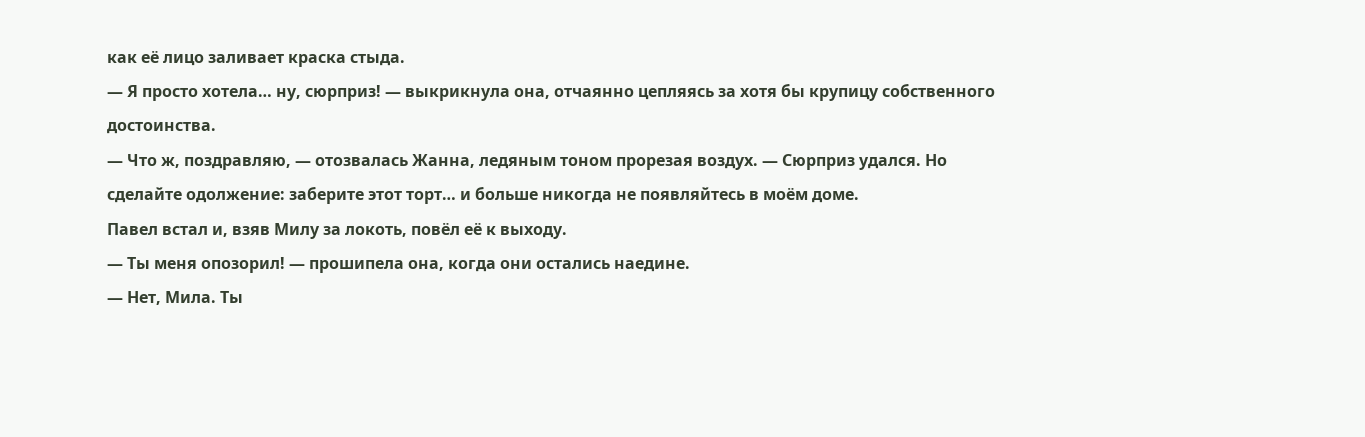как её лицо заливает краска стыда.
— Я просто хотела… ну, сюрприз! — выкрикнула она, отчаянно цепляясь за хотя бы крупицу собственного достоинства.
— Что ж, поздравляю, — отозвалась Жанна, ледяным тоном прорезая воздух. — Сюрприз удался. Но сделайте одолжение: заберите этот торт… и больше никогда не появляйтесь в моём доме.
Павел встал и, взяв Милу за локоть, повёл её к выходу.
— Ты меня опозорил! — прошипела она, когда они остались наедине.
— Нет, Мила. Ты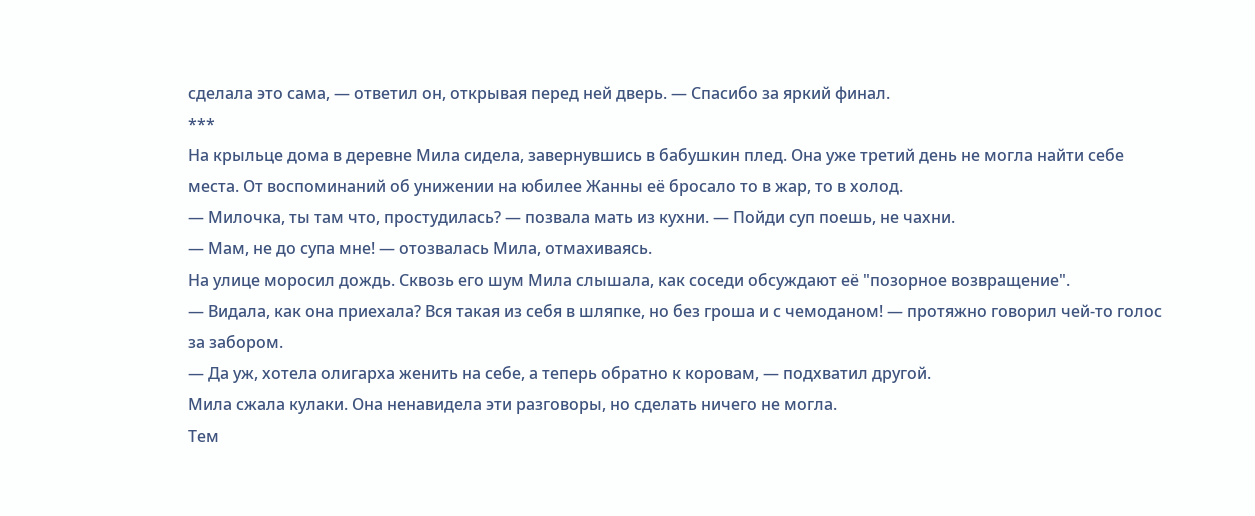сделала это сама, — ответил он, открывая перед ней дверь. — Спасибо за яркий финал.
***
На крыльце дома в деревне Мила сидела, завернувшись в бабушкин плед. Она уже третий день не могла найти себе места. От воспоминаний об унижении на юбилее Жанны её бросало то в жар, то в холод.
— Милочка, ты там что, простудилась? — позвала мать из кухни. — Пойди суп поешь, не чахни.
— Мам, не до супа мне! — отозвалась Мила, отмахиваясь.
На улице моросил дождь. Сквозь его шум Мила слышала, как соседи обсуждают её "позорное возвращение".
— Видала, как она приехала? Вся такая из себя в шляпке, но без гроша и с чемоданом! — протяжно говорил чей-то голос за забором.
— Да уж, хотела олигарха женить на себе, а теперь обратно к коровам, — подхватил другой.
Мила сжала кулаки. Она ненавидела эти разговоры, но сделать ничего не могла.
Тем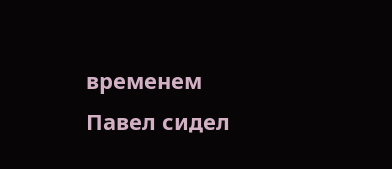временем Павел сидел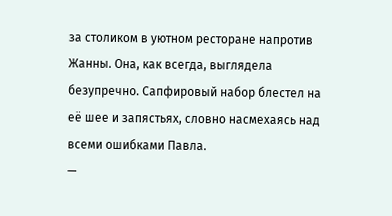за столиком в уютном ресторане напротив Жанны. Она, как всегда, выглядела безупречно. Сапфировый набор блестел на её шее и запястьях, словно насмехаясь над всеми ошибками Павла.
—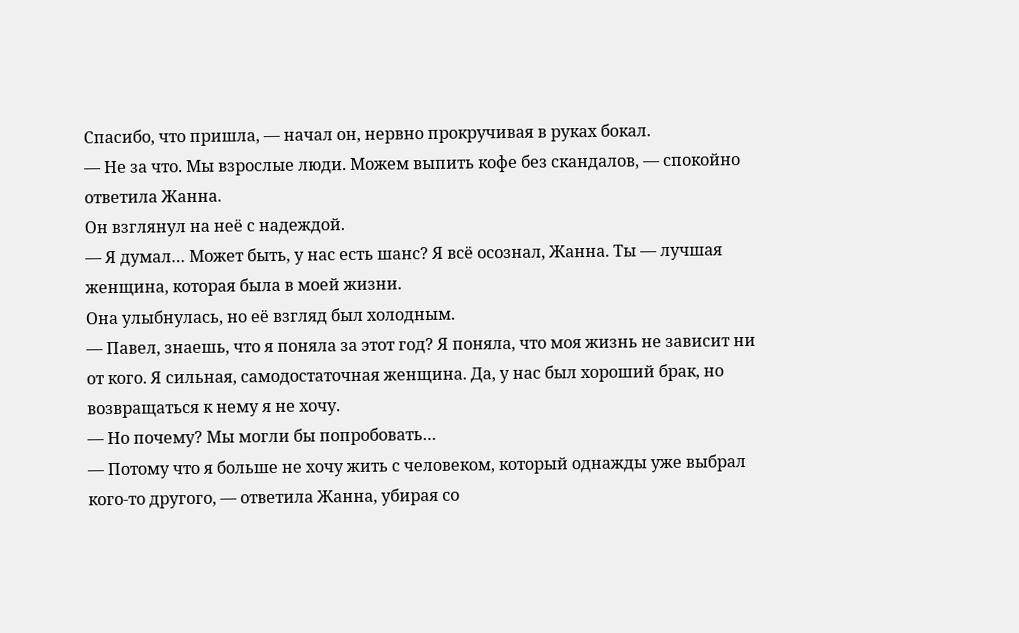Спасибо, что пришла, — начал он, нервно прокручивая в руках бокал.
— Не за что. Мы взрослые люди. Можем выпить кофе без скандалов, — спокойно ответила Жанна.
Он взглянул на неё с надеждой.
— Я думал… Может быть, у нас есть шанс? Я всё осознал, Жанна. Ты — лучшая женщина, которая была в моей жизни.
Она улыбнулась, но её взгляд был холодным.
— Павел, знаешь, что я поняла за этот год? Я поняла, что моя жизнь не зависит ни от кого. Я сильная, самодостаточная женщина. Да, у нас был хороший брак, но возвращаться к нему я не хочу.
— Но почему? Мы могли бы попробовать…
— Потому что я больше не хочу жить с человеком, который однажды уже выбрал кого-то другого, — ответила Жанна, убирая со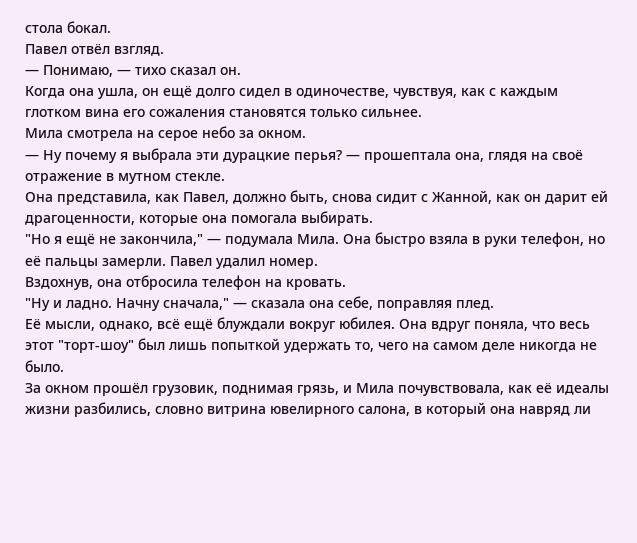стола бокал.
Павел отвёл взгляд.
— Понимаю, — тихо сказал он.
Когда она ушла, он ещё долго сидел в одиночестве, чувствуя, как с каждым глотком вина его сожаления становятся только сильнее.
Мила смотрела на серое небо за окном.
— Ну почему я выбрала эти дурацкие перья? — прошептала она, глядя на своё отражение в мутном стекле.
Она представила, как Павел, должно быть, снова сидит с Жанной, как он дарит ей драгоценности, которые она помогала выбирать.
"Но я ещё не закончила," — подумала Мила. Она быстро взяла в руки телефон, но её пальцы замерли. Павел удалил номер.
Вздохнув, она отбросила телефон на кровать.
"Ну и ладно. Начну сначала," — сказала она себе, поправляя плед.
Её мысли, однако, всё ещё блуждали вокруг юбилея. Она вдруг поняла, что весь этот "торт-шоу" был лишь попыткой удержать то, чего на самом деле никогда не было.
За окном прошёл грузовик, поднимая грязь, и Мила почувствовала, как её идеалы жизни разбились, словно витрина ювелирного салона, в который она навряд ли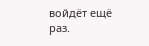войдёт ещё раз.